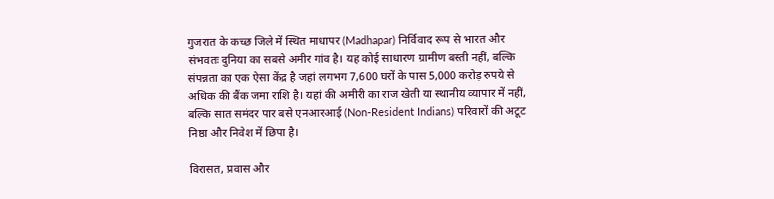गुजरात के कच्छ जिले में स्थित माधापर (Madhapar) निर्विवाद रूप से भारत और संभवतः दुनिया का सबसे अमीर गांव है। यह कोई साधारण ग्रामीण बस्ती नहीं, बल्कि संपन्नता का एक ऐसा केंद्र है जहां लगभग 7,600 घरों के पास 5,000 करोड़ रुपये से अधिक की बैंक जमा राशि है। यहां की अमीरी का राज खेती या स्थानीय व्यापार में नहीं, बल्कि सात समंदर पार बसे एनआरआई (Non-Resident Indians) परिवारों की अटूट निष्ठा और निवेश में छिपा है।

विरासत, प्रवास और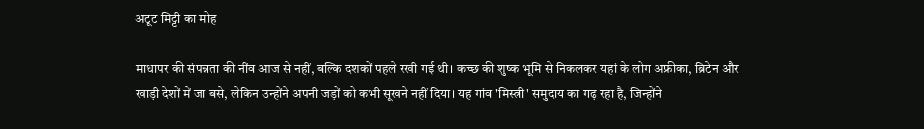अटूट मिट्टी का मोह

माधापर की संपन्नता की नींव आज से नहीं, बल्कि दशकों पहले रखी गई थी। कच्छ की शुष्क भूमि से निकलकर यहां के लोग अफ्रीका, ब्रिटेन और खाड़ी देशों में जा बसे, लेकिन उन्होंने अपनी जड़ों को कभी सूखने नहीं दिया। यह गांव 'मिस्त्री' समुदाय का गढ़ रहा है, जिन्होंने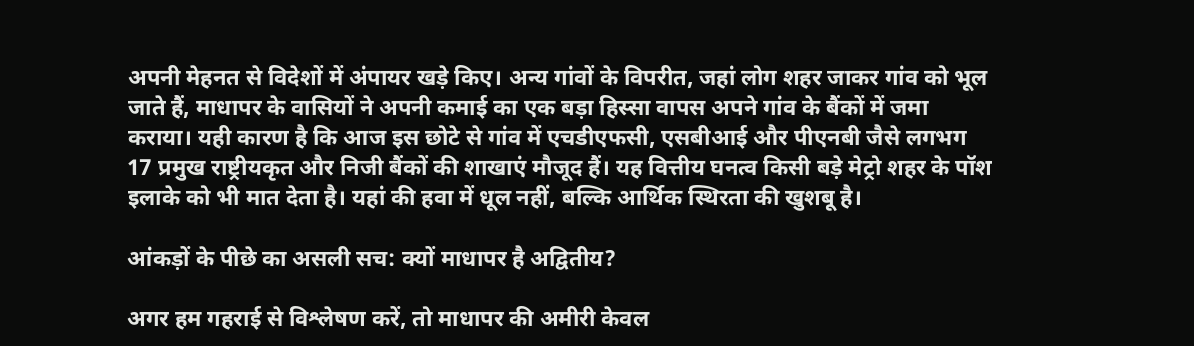अपनी मेहनत से विदेशों में अंपायर खड़े किए। अन्य गांवों के विपरीत, जहां लोग शहर जाकर गांव को भूल जाते हैं, माधापर के वासियों ने अपनी कमाई का एक बड़ा हिस्सा वापस अपने गांव के बैंकों में जमा कराया। यही कारण है कि आज इस छोटे से गांव में एचडीएफसी, एसबीआई और पीएनबी जैसे लगभग 17 प्रमुख राष्ट्रीयकृत और निजी बैंकों की शाखाएं मौजूद हैं। यह वित्तीय घनत्व किसी बड़े मेट्रो शहर के पॉश इलाके को भी मात देता है। यहां की हवा में धूल नहीं, बल्कि आर्थिक स्थिरता की खुशबू है।

आंकड़ों के पीछे का असली सच: क्यों माधापर है अद्वितीय?

अगर हम गहराई से विश्लेषण करें, तो माधापर की अमीरी केवल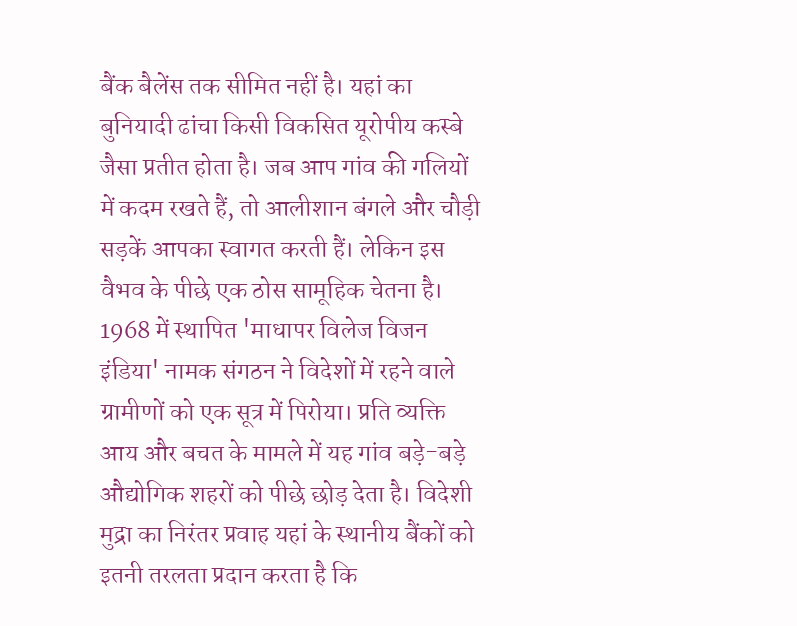बैंक बैलेंस तक सीमित नहीं है। यहां का बुनियादी ढांचा किसी विकसित यूरोपीय कस्बे जैसा प्रतीत होता है। जब आप गांव की गलियों में कदम रखते हैं, तो आलीशान बंगले और चौड़ी सड़कें आपका स्वागत करती हैं। लेकिन इस वैभव के पीछे एक ठोस सामूहिक चेतना है। 1968 में स्थापित 'माधापर विलेज विजन इंडिया' नामक संगठन ने विदेशों में रहने वाले ग्रामीणों को एक सूत्र में पिरोया। प्रति व्यक्ति आय और बचत के मामले में यह गांव बड़े-बड़े औद्योगिक शहरों को पीछे छोड़ देता है। विदेशी मुद्रा का निरंतर प्रवाह यहां के स्थानीय बैंकों को इतनी तरलता प्रदान करता है कि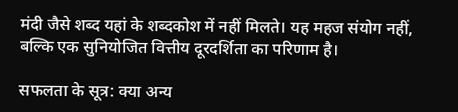मंदी जैसे शब्द यहां के शब्दकोश में नहीं मिलते। यह महज संयोग नहीं, बल्कि एक सुनियोजित वित्तीय दूरदर्शिता का परिणाम है।

सफलता के सूत्र: क्या अन्य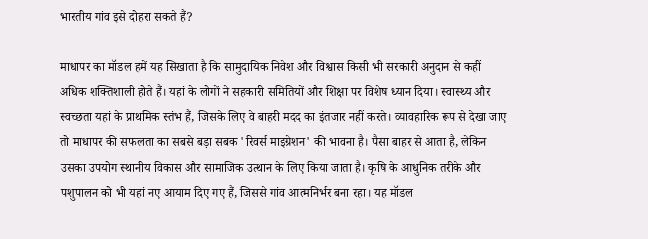भारतीय गांव इसे दोहरा सकते हैं?

माधापर का मॉडल हमें यह सिखाता है कि सामुदायिक निवेश और विश्वास किसी भी सरकारी अनुदान से कहीं अधिक शक्तिशाली होते हैं। यहां के लोगों ने सहकारी समितियों और शिक्षा पर विशेष ध्यान दिया। स्वास्थ्य और स्वच्छता यहां के प्राथमिक स्तंभ हैं, जिसके लिए वे बाहरी मदद का इंतजार नहीं करते। व्यावहारिक रूप से देखा जाए तो माधापर की सफलता का सबसे बड़ा सबक 'रिवर्स माइग्रेशन' की भावना है। पैसा बाहर से आता है, लेकिन उसका उपयोग स्थानीय विकास और सामाजिक उत्थान के लिए किया जाता है। कृषि के आधुनिक तरीके और पशुपालन को भी यहां नए आयाम दिए गए हैं, जिससे गांव आत्मनिर्भर बना रहा। यह मॉडल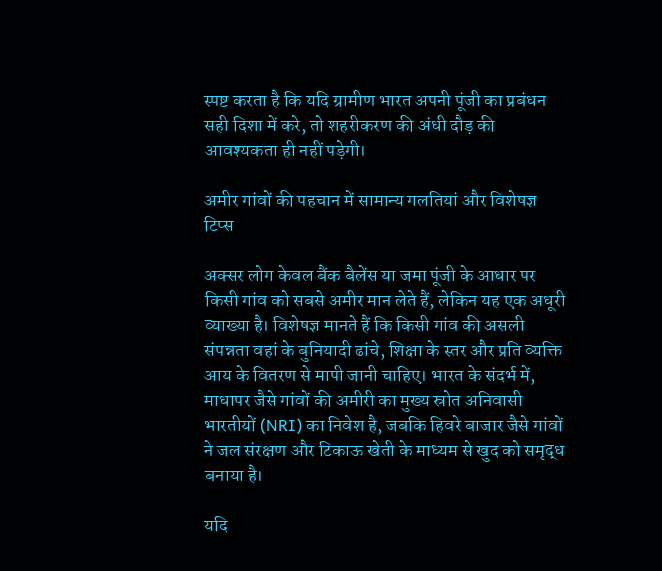स्पष्ट करता है कि यदि ग्रामीण भारत अपनी पूंजी का प्रबंधन सही दिशा में करे, तो शहरीकरण की अंधी दौड़ की आवश्यकता ही नहीं पड़ेगी।

अमीर गांवों की पहचान में सामान्य गलतियां और विशेषज्ञ टिप्स

अक्सर लोग केवल बैंक बैलेंस या जमा पूंजी के आधार पर किसी गांव को सबसे अमीर मान लेते हैं, लेकिन यह एक अधूरी व्याख्या है। विशेषज्ञ मानते हैं कि किसी गांव की असली संपन्नता वहां के बुनियादी ढांचे, शिक्षा के स्तर और प्रति व्यक्ति आय के वितरण से मापी जानी चाहिए। भारत के संदर्भ में, माधापर जैसे गांवों की अमीरी का मुख्य स्रोत अनिवासी भारतीयों (NRI) का निवेश है, जबकि हिवरे बाजार जैसे गांवों ने जल संरक्षण और टिकाऊ खेती के माध्यम से खुद को समृद्ध बनाया है।

यदि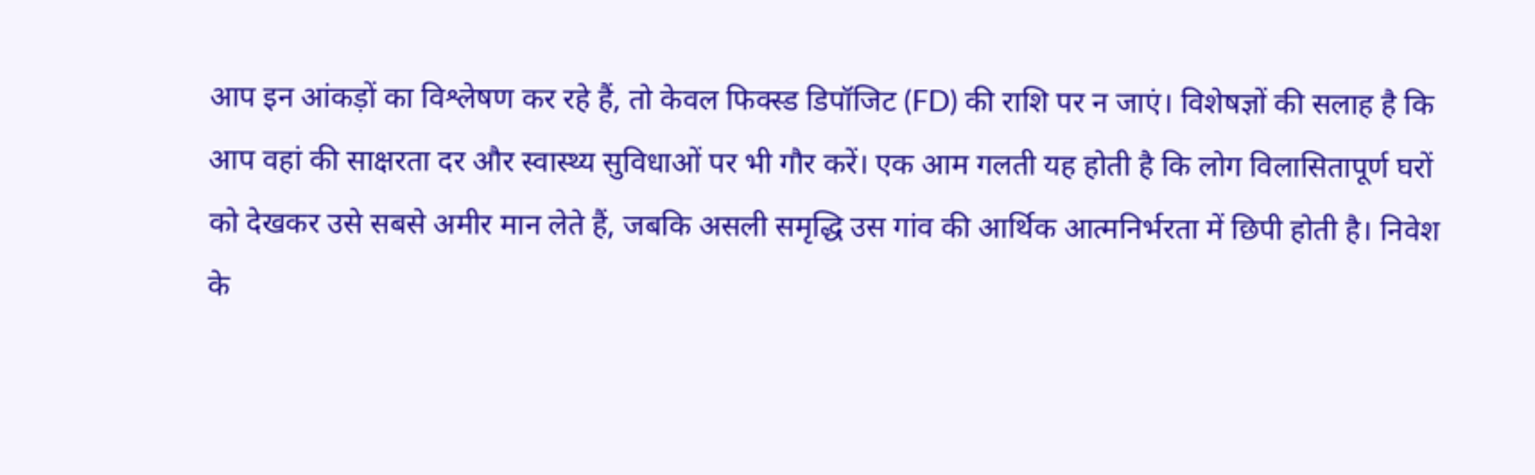आप इन आंकड़ों का विश्लेषण कर रहे हैं, तो केवल फिक्स्ड डिपॉजिट (FD) की राशि पर न जाएं। विशेषज्ञों की सलाह है कि आप वहां की साक्षरता दर और स्वास्थ्य सुविधाओं पर भी गौर करें। एक आम गलती यह होती है कि लोग विलासितापूर्ण घरों को देखकर उसे सबसे अमीर मान लेते हैं, जबकि असली समृद्धि उस गांव की आर्थिक आत्मनिर्भरता में छिपी होती है। निवेश के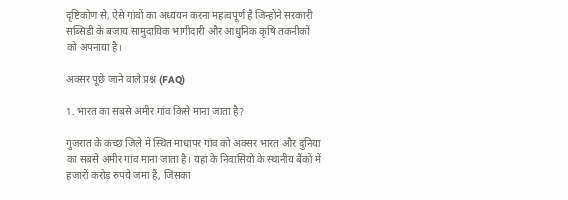दृष्टिकोण से, ऐसे गांवों का अध्ययन करना महत्वपूर्ण है जिन्होंने सरकारी सब्सिडी के बजाय सामुदायिक भागीदारी और आधुनिक कृषि तकनीकों को अपनाया है।

अक्सर पूछे जाने वाले प्रश्न (FAQ)

1. भारत का सबसे अमीर गांव किसे माना जाता है?

गुजरात के कच्छ जिले में स्थित माधापर गांव को अक्सर भारत और दुनिया का सबसे अमीर गांव माना जाता है। यहां के निवासियों के स्थानीय बैंकों में हजारों करोड़ रुपये जमा हैं, जिसका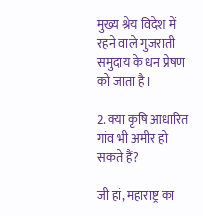मुख्य श्रेय विदेश में रहने वाले गुजराती समुदाय के धन प्रेषण को जाता है।

2. क्या कृषि आधारित गांव भी अमीर हो सकते हैं?

जी हां, महाराष्ट्र का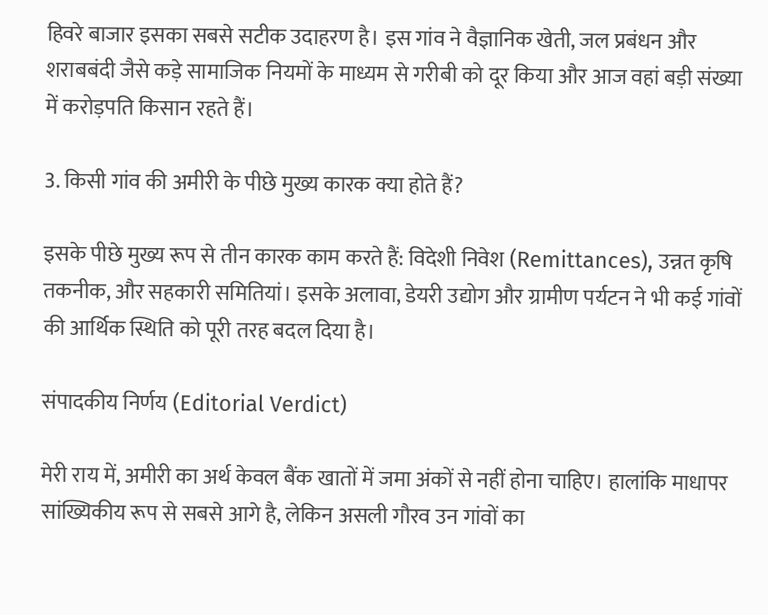हिवरे बाजार इसका सबसे सटीक उदाहरण है। इस गांव ने वैज्ञानिक खेती, जल प्रबंधन और शराबबंदी जैसे कड़े सामाजिक नियमों के माध्यम से गरीबी को दूर किया और आज वहां बड़ी संख्या में करोड़पति किसान रहते हैं।

3. किसी गांव की अमीरी के पीछे मुख्य कारक क्या होते हैं?

इसके पीछे मुख्य रूप से तीन कारक काम करते हैं: विदेशी निवेश (Remittances), उन्नत कृषि तकनीक, और सहकारी समितियां। इसके अलावा, डेयरी उद्योग और ग्रामीण पर्यटन ने भी कई गांवों की आर्थिक स्थिति को पूरी तरह बदल दिया है।

संपादकीय निर्णय (Editorial Verdict)

मेरी राय में, अमीरी का अर्थ केवल बैंक खातों में जमा अंकों से नहीं होना चाहिए। हालांकि माधापर सांख्यिकीय रूप से सबसे आगे है, लेकिन असली गौरव उन गांवों का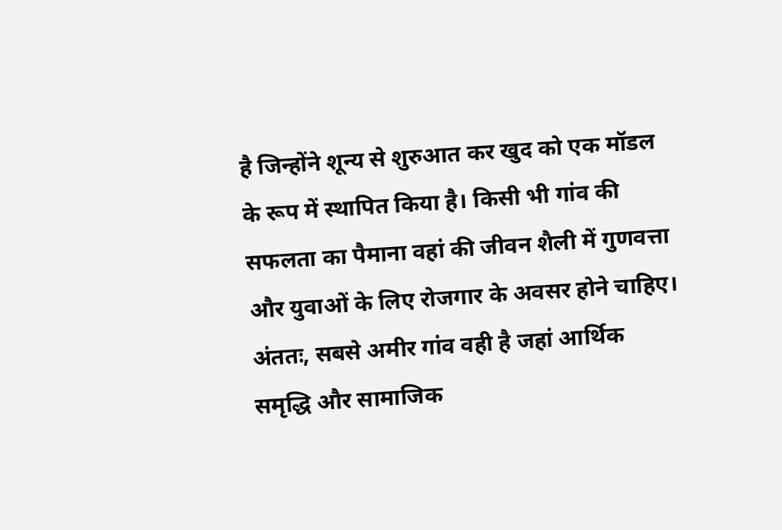है जिन्होंने शून्य से शुरुआत कर खुद को एक मॉडल के रूप में स्थापित किया है। किसी भी गांव की सफलता का पैमाना वहां की जीवन शैली में गुणवत्ता और युवाओं के लिए रोजगार के अवसर होने चाहिए। अंततः, सबसे अमीर गांव वही है जहां आर्थिक समृद्धि और सामाजिक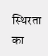स्थिरता का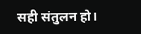सही संतुलन हो।